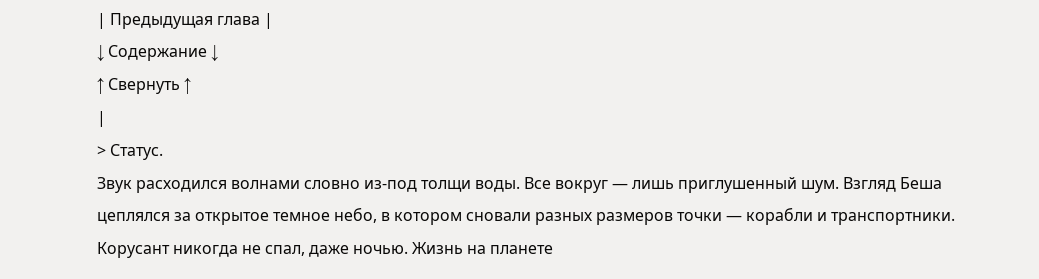| Предыдущая глава |
↓ Содержание ↓
↑ Свернуть ↑
|
> Статус.
Звук расходился волнами словно из-под толщи воды. Все вокруг — лишь приглушенный шум. Взгляд Беша цеплялся за открытое темное небо, в котором сновали разных размеров точки — корабли и транспортники. Корусант никогда не спал, даже ночью. Жизнь на планете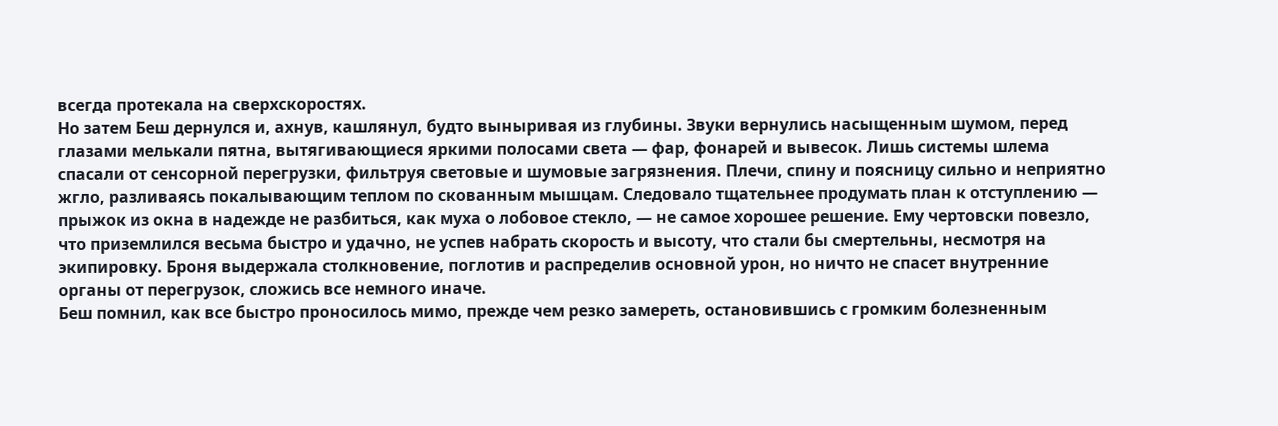всегда протекала на сверхскоростях.
Но затем Беш дернулся и, ахнув, кашлянул, будто выныривая из глубины. Звуки вернулись насыщенным шумом, перед глазами мелькали пятна, вытягивающиеся яркими полосами света — фар, фонарей и вывесок. Лишь системы шлема спасали от сенсорной перегрузки, фильтруя световые и шумовые загрязнения. Плечи, спину и поясницу сильно и неприятно жгло, разливаясь покалывающим теплом по скованным мышцам. Следовало тщательнее продумать план к отступлению — прыжок из окна в надежде не разбиться, как муха о лобовое стекло, — не самое хорошее решение. Ему чертовски повезло, что приземлился весьма быстро и удачно, не успев набрать скорость и высоту, что стали бы смертельны, несмотря на экипировку. Броня выдержала столкновение, поглотив и распределив основной урон, но ничто не спасет внутренние органы от перегрузок, сложись все немного иначе.
Беш помнил, как все быстро проносилось мимо, прежде чем резко замереть, остановившись с громким болезненным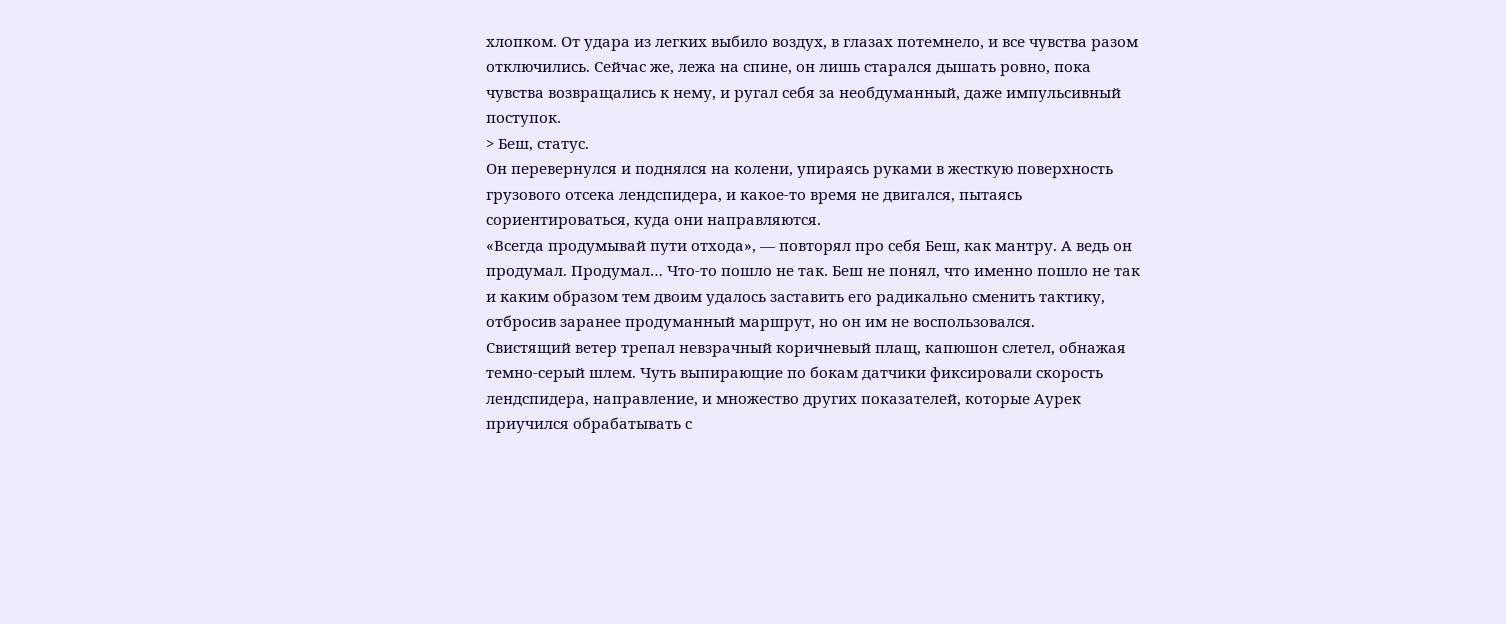хлопком. От удара из легких выбило воздух, в глазах потемнело, и все чувства разом отключились. Сейчас же, лежа на спине, он лишь старался дышать ровно, пока чувства возвращались к нему, и ругал себя за необдуманный, даже импульсивный поступок.
> Беш, статус.
Он перевернулся и поднялся на колени, упираясь руками в жесткую поверхность грузового отсека лендспидера, и какое-то время не двигался, пытаясь сориентироваться, куда они направляются.
«Всегда продумывай пути отхода», — повторял про себя Беш, как мантру. А ведь он продумал. Продумал… Что-то пошло не так. Беш не понял, что именно пошло не так и каким образом тем двоим удалось заставить его радикально сменить тактику, отбросив заранее продуманный маршрут, но он им не воспользовался.
Свистящий ветер трепал невзрачный коричневый плащ, капюшон слетел, обнажая темно-серый шлем. Чуть выпирающие по бокам датчики фиксировали скорость лендспидера, направление, и множество других показателей, которые Аурек приучился обрабатывать с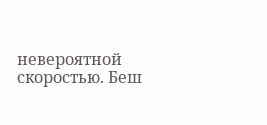невероятной скоростью. Беш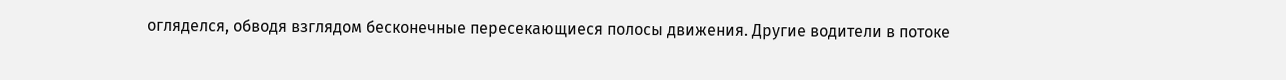огляделся, обводя взглядом бесконечные пересекающиеся полосы движения. Другие водители в потоке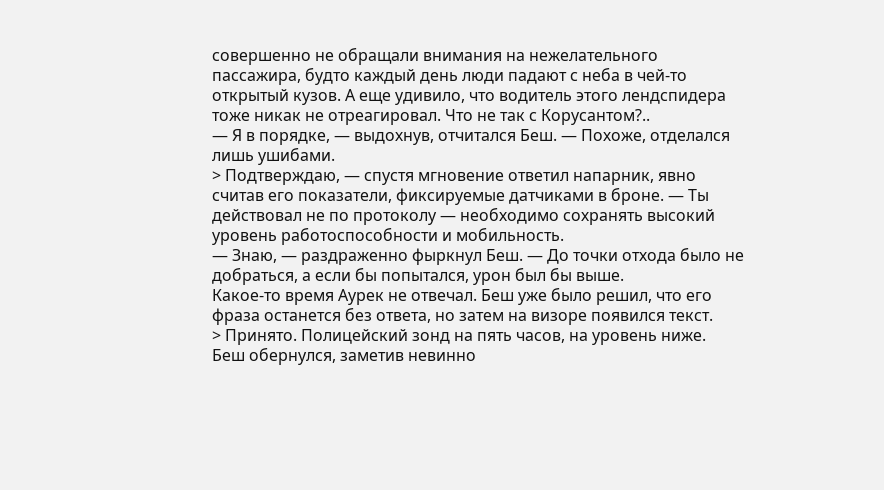совершенно не обращали внимания на нежелательного пассажира, будто каждый день люди падают с неба в чей-то открытый кузов. А еще удивило, что водитель этого лендспидера тоже никак не отреагировал. Что не так с Корусантом?..
— Я в порядке, — выдохнув, отчитался Беш. — Похоже, отделался лишь ушибами.
> Подтверждаю, — спустя мгновение ответил напарник, явно считав его показатели, фиксируемые датчиками в броне. — Ты действовал не по протоколу — необходимо сохранять высокий уровень работоспособности и мобильность.
— Знаю, — раздраженно фыркнул Беш. — До точки отхода было не добраться, а если бы попытался, урон был бы выше.
Какое-то время Аурек не отвечал. Беш уже было решил, что его фраза останется без ответа, но затем на визоре появился текст.
> Принято. Полицейский зонд на пять часов, на уровень ниже.
Беш обернулся, заметив невинно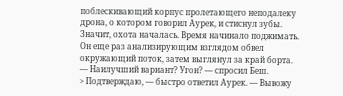поблескивающий корпус пролетающего неподалеку дрона, о котором говорил Аурек, и стиснул зубы. Значит, охота началась. Время начинало поджимать. Он еще раз анализирующим взглядом обвел окружающий поток, затем выглянул за край борта.
— Наилучший вариант? Угон? — спросил Беш.
> Подтверждаю, — быстро ответил Аурек. — Вывожу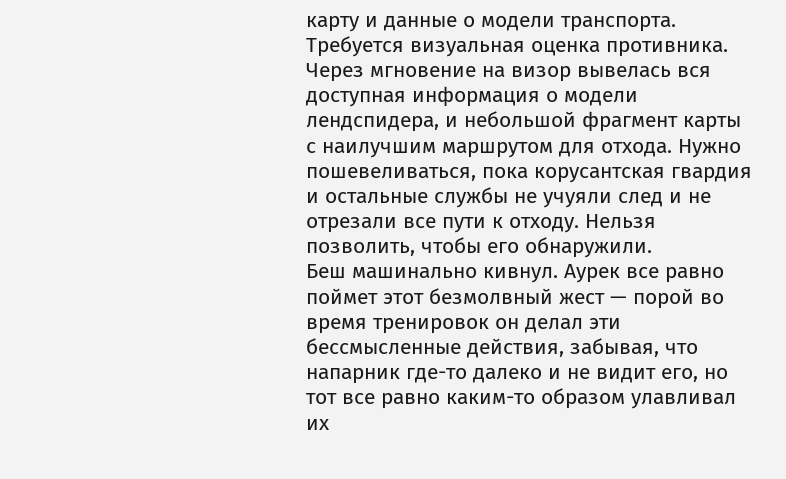карту и данные о модели транспорта. Требуется визуальная оценка противника.
Через мгновение на визор вывелась вся доступная информация о модели лендспидера, и небольшой фрагмент карты с наилучшим маршрутом для отхода. Нужно пошевеливаться, пока корусантская гвардия и остальные службы не учуяли след и не отрезали все пути к отходу. Нельзя позволить, чтобы его обнаружили.
Беш машинально кивнул. Аурек все равно поймет этот безмолвный жест — порой во время тренировок он делал эти бессмысленные действия, забывая, что напарник где-то далеко и не видит его, но тот все равно каким-то образом улавливал их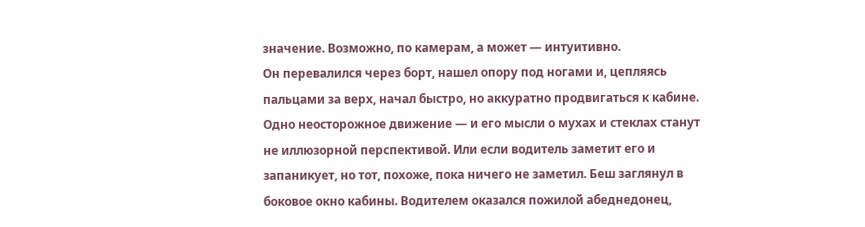значение. Возможно, по камерам, а может — интуитивно.
Он перевалился через борт, нашел опору под ногами и, цепляясь пальцами за верх, начал быстро, но аккуратно продвигаться к кабине. Одно неосторожное движение — и его мысли о мухах и стеклах станут не иллюзорной перспективой. Или если водитель заметит его и запаникует, но тот, похоже, пока ничего не заметил. Беш заглянул в боковое окно кабины. Водителем оказался пожилой абеднедонец,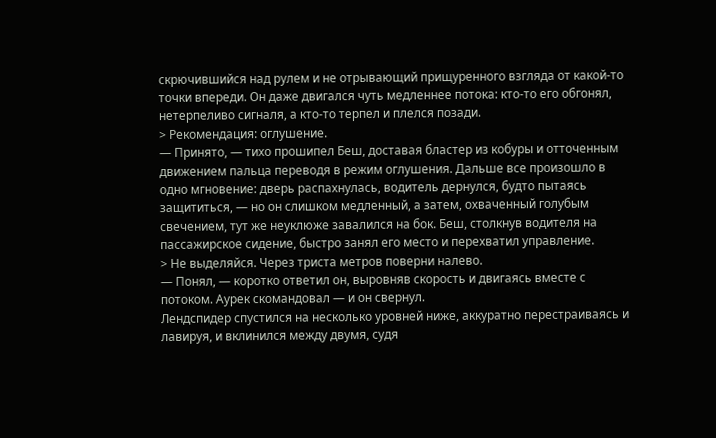скрючившийся над рулем и не отрывающий прищуренного взгляда от какой-то точки впереди. Он даже двигался чуть медленнее потока: кто-то его обгонял, нетерпеливо сигналя, а кто-то терпел и плелся позади.
> Рекомендация: оглушение.
— Принято, — тихо прошипел Беш, доставая бластер из кобуры и отточенным движением пальца переводя в режим оглушения. Дальше все произошло в одно мгновение: дверь распахнулась, водитель дернулся, будто пытаясь защититься, — но он слишком медленный, а затем, охваченный голубым свечением, тут же неуклюже завалился на бок. Беш, столкнув водителя на пассажирское сидение, быстро занял его место и перехватил управление.
> Не выделяйся. Через триста метров поверни налево.
— Понял, — коротко ответил он, выровняв скорость и двигаясь вместе с потоком. Аурек скомандовал — и он свернул.
Лендспидер спустился на несколько уровней ниже, аккуратно перестраиваясь и лавируя, и вклинился между двумя, судя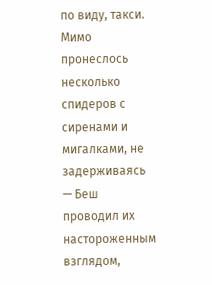по виду, такси. Мимо пронеслось несколько спидеров с сиренами и мигалками, не задерживаясь — Беш проводил их настороженным взглядом,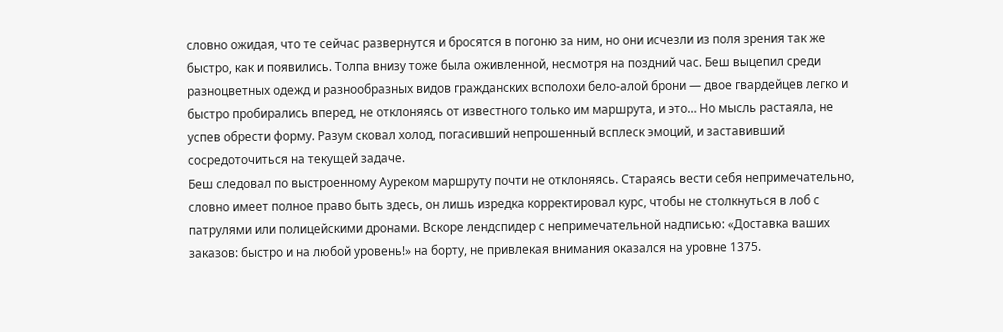словно ожидая, что те сейчас развернутся и бросятся в погоню за ним, но они исчезли из поля зрения так же быстро, как и появились. Толпа внизу тоже была оживленной, несмотря на поздний час. Беш выцепил среди разноцветных одежд и разнообразных видов гражданских всполохи бело-алой брони — двое гвардейцев легко и быстро пробирались вперед, не отклоняясь от известного только им маршрута, и это… Но мысль растаяла, не успев обрести форму. Разум сковал холод, погасивший непрошенный всплеск эмоций, и заставивший сосредоточиться на текущей задаче.
Беш следовал по выстроенному Ауреком маршруту почти не отклоняясь. Стараясь вести себя непримечательно, словно имеет полное право быть здесь, он лишь изредка корректировал курс, чтобы не столкнуться в лоб с патрулями или полицейскими дронами. Вскоре лендспидер с непримечательной надписью: «Доставка ваших заказов: быстро и на любой уровень!» на борту, не привлекая внимания оказался на уровне 1375.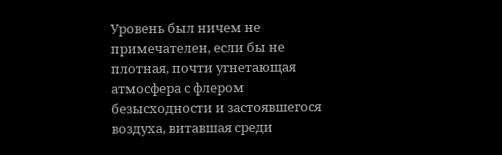Уровень был ничем не примечателен, если бы не плотная, почти угнетающая атмосфера с флером безысходности и застоявшегося воздуха, витавшая среди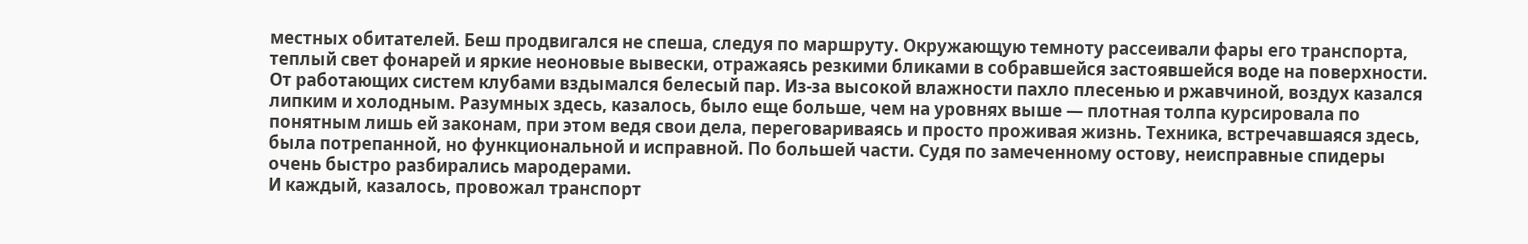местных обитателей. Беш продвигался не спеша, следуя по маршруту. Окружающую темноту рассеивали фары его транспорта, теплый свет фонарей и яркие неоновые вывески, отражаясь резкими бликами в собравшейся застоявшейся воде на поверхности. От работающих систем клубами вздымался белесый пар. Из-за высокой влажности пахло плесенью и ржавчиной, воздух казался липким и холодным. Разумных здесь, казалось, было еще больше, чем на уровнях выше — плотная толпа курсировала по понятным лишь ей законам, при этом ведя свои дела, переговариваясь и просто проживая жизнь. Техника, встречавшаяся здесь, была потрепанной, но функциональной и исправной. По большей части. Судя по замеченному остову, неисправные спидеры очень быстро разбирались мародерами.
И каждый, казалось, провожал транспорт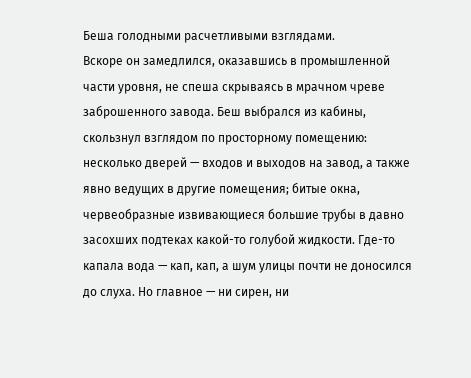Беша голодными расчетливыми взглядами.
Вскоре он замедлился, оказавшись в промышленной части уровня, не спеша скрываясь в мрачном чреве заброшенного завода. Беш выбрался из кабины, скользнул взглядом по просторному помещению: несколько дверей — входов и выходов на завод, а также явно ведущих в другие помещения; битые окна, червеобразные извивающиеся большие трубы в давно засохших подтеках какой-то голубой жидкости. Где-то капала вода — кап, кап, а шум улицы почти не доносился до слуха. Но главное — ни сирен, ни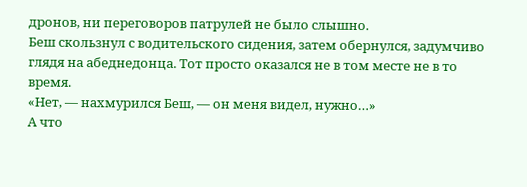дронов, ни переговоров патрулей не было слышно.
Беш скользнул с водительского сидения, затем обернулся, задумчиво глядя на абеднедонца. Тот просто оказался не в том месте не в то время.
«Нет, — нахмурился Беш, — он меня видел, нужно…»
А что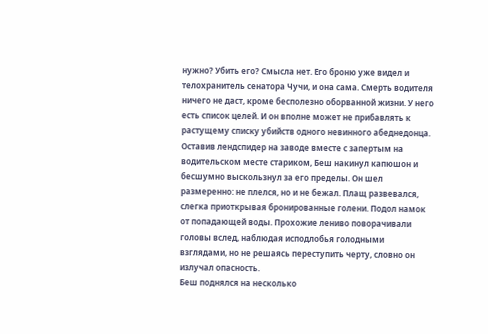нужно? Убить его? Смысла нет. Его броню уже видел и телохранитель сенатора Чучи, и она сама. Смерть водителя ничего не даст, кроме бесполезно оборванной жизни. У него есть список целей. И он вполне может не прибавлять к растущему списку убийств одного невинного абеднедонца.
Оставив лендспидер на заводе вместе с запертым на водительском месте стариком, Беш накинул капюшон и бесшумно выскользнул за его пределы. Он шел размеренно: не плелся, но и не бежал. Плащ развевался, слегка приоткрывая бронированные голени. Подол намок от попадающей воды. Прохожие лениво поворачивали головы вслед, наблюдая исподлобья голодными взглядами, но не решаясь переступить черту, словно он излучал опасность.
Беш поднялся на несколько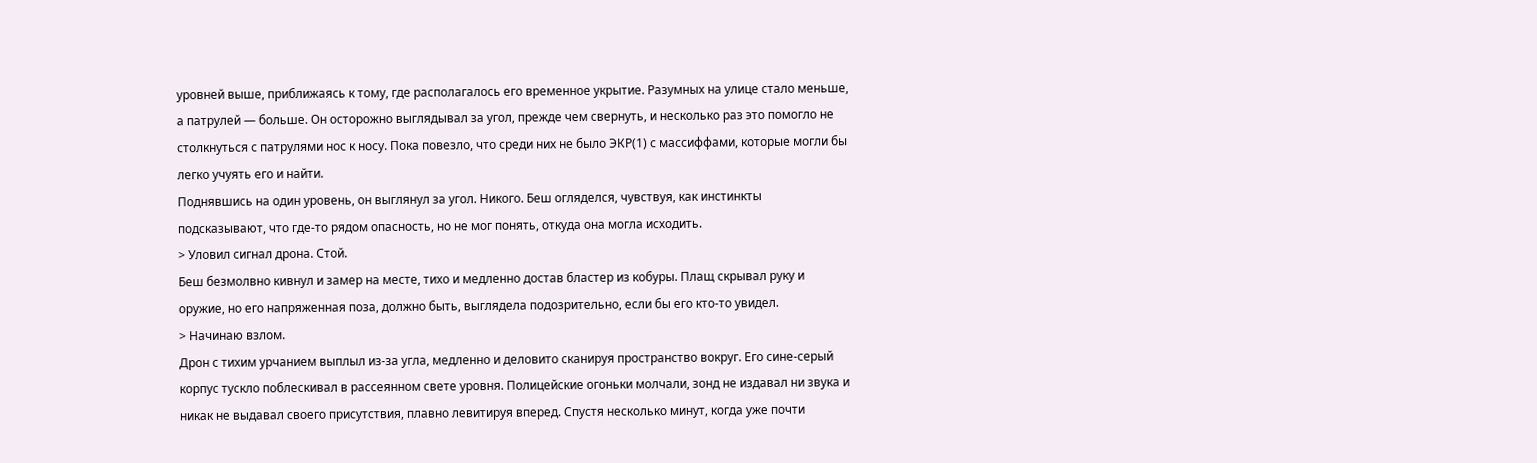уровней выше, приближаясь к тому, где располагалось его временное укрытие. Разумных на улице стало меньше, а патрулей — больше. Он осторожно выглядывал за угол, прежде чем свернуть, и несколько раз это помогло не столкнуться с патрулями нос к носу. Пока повезло, что среди них не было ЭКР(1) с массиффами, которые могли бы легко учуять его и найти.
Поднявшись на один уровень, он выглянул за угол. Никого. Беш огляделся, чувствуя, как инстинкты подсказывают, что где-то рядом опасность, но не мог понять, откуда она могла исходить.
> Уловил сигнал дрона. Стой.
Беш безмолвно кивнул и замер на месте, тихо и медленно достав бластер из кобуры. Плащ скрывал руку и оружие, но его напряженная поза, должно быть, выглядела подозрительно, если бы его кто-то увидел.
> Начинаю взлом.
Дрон с тихим урчанием выплыл из-за угла, медленно и деловито сканируя пространство вокруг. Его сине-серый корпус тускло поблескивал в рассеянном свете уровня. Полицейские огоньки молчали, зонд не издавал ни звука и никак не выдавал своего присутствия, плавно левитируя вперед. Спустя несколько минут, когда уже почти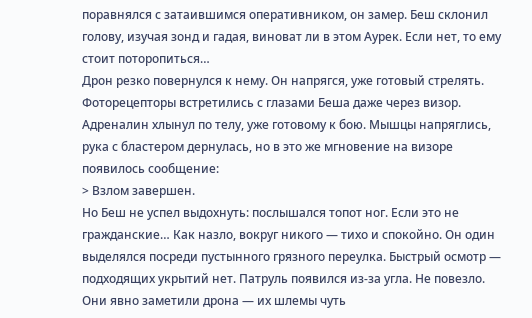поравнялся с затаившимся оперативником, он замер. Беш склонил голову, изучая зонд и гадая, виноват ли в этом Аурек. Если нет, то ему стоит поторопиться…
Дрон резко повернулся к нему. Он напрягся, уже готовый стрелять. Фоторецепторы встретились с глазами Беша даже через визор. Адреналин хлынул по телу, уже готовому к бою. Мышцы напряглись, рука с бластером дернулась, но в это же мгновение на визоре появилось сообщение:
> Взлом завершен.
Но Беш не успел выдохнуть: послышался топот ног. Если это не гражданские… Как назло, вокруг никого — тихо и спокойно. Он один выделялся посреди пустынного грязного переулка. Быстрый осмотр — подходящих укрытий нет. Патруль появился из-за угла. Не повезло. Они явно заметили дрона — их шлемы чуть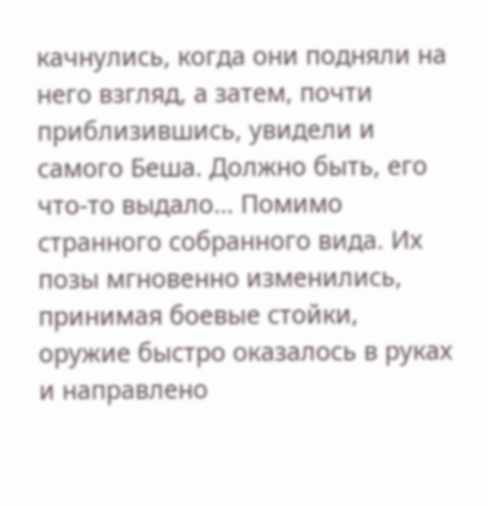качнулись, когда они подняли на него взгляд, а затем, почти приблизившись, увидели и самого Беша. Должно быть, его что-то выдало… Помимо странного собранного вида. Их позы мгновенно изменились, принимая боевые стойки, оружие быстро оказалось в руках и направлено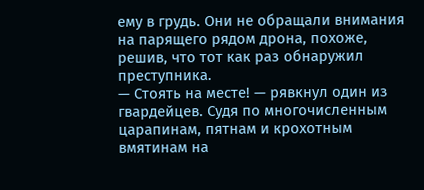ему в грудь. Они не обращали внимания на парящего рядом дрона, похоже, решив, что тот как раз обнаружил преступника.
— Стоять на месте! — рявкнул один из гвардейцев. Судя по многочисленным царапинам, пятнам и крохотным вмятинам на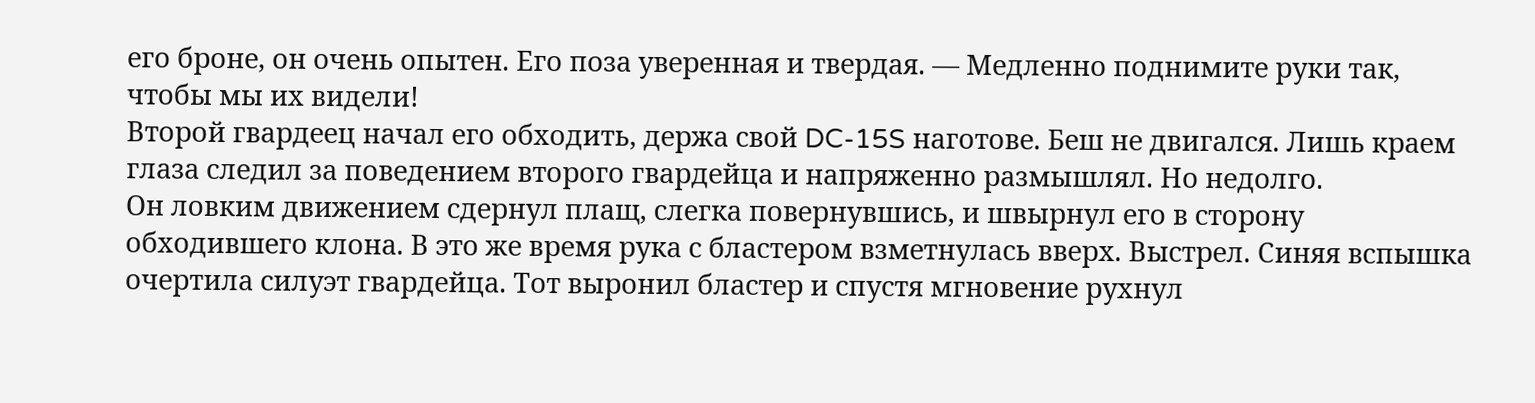его броне, он очень опытен. Его поза уверенная и твердая. — Медленно поднимите руки так, чтобы мы их видели!
Второй гвардеец начал его обходить, держа свой DC-15S наготове. Беш не двигался. Лишь краем глаза следил за поведением второго гвардейца и напряженно размышлял. Но недолго.
Он ловким движением сдернул плащ, слегка повернувшись, и швырнул его в сторону обходившего клона. В это же время рука с бластером взметнулась вверх. Выстрел. Синяя вспышка очертила силуэт гвардейца. Тот выронил бластер и спустя мгновение рухнул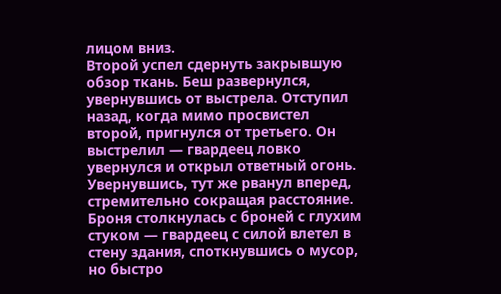лицом вниз.
Второй успел сдернуть закрывшую обзор ткань. Беш развернулся, увернувшись от выстрела. Отступил назад, когда мимо просвистел второй, пригнулся от третьего. Он выстрелил — гвардеец ловко увернулся и открыл ответный огонь. Увернувшись, тут же рванул вперед, стремительно сокращая расстояние. Броня столкнулась с броней с глухим стуком — гвардеец с силой влетел в стену здания, споткнувшись о мусор, но быстро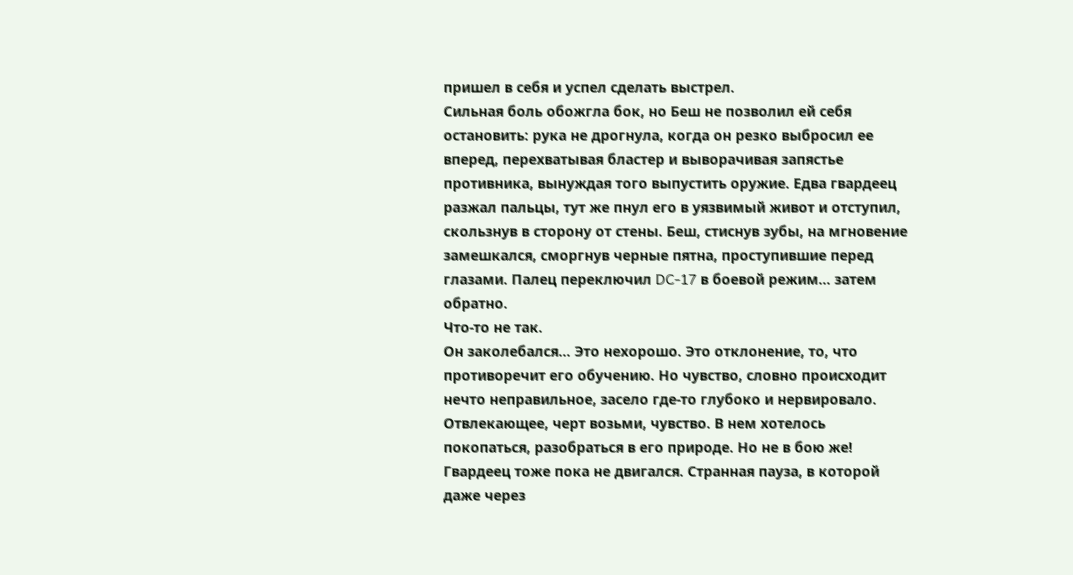пришел в себя и успел сделать выстрел.
Сильная боль обожгла бок, но Беш не позволил ей себя остановить: рука не дрогнула, когда он резко выбросил ее вперед, перехватывая бластер и выворачивая запястье противника, вынуждая того выпустить оружие. Едва гвардеец разжал пальцы, тут же пнул его в уязвимый живот и отступил, скользнув в сторону от стены. Беш, стиснув зубы, на мгновение замешкался, сморгнув черные пятна, проступившие перед глазами. Палец переключил DC-17 в боевой режим… затем обратно.
Что-то не так.
Он заколебался… Это нехорошо. Это отклонение, то, что противоречит его обучению. Но чувство, словно происходит нечто неправильное, засело где-то глубоко и нервировало. Отвлекающее, черт возьми, чувство. В нем хотелось покопаться, разобраться в его природе. Но не в бою же!
Гвардеец тоже пока не двигался. Странная пауза, в которой даже через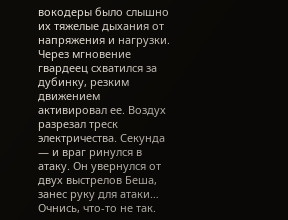вокодеры было слышно их тяжелые дыхания от напряжения и нагрузки.
Через мгновение гвардеец схватился за дубинку, резким движением активировал ее. Воздух разрезал треск электричества. Секунда — и враг ринулся в атаку. Он увернулся от двух выстрелов Беша, занес руку для атаки…
Очнись, что-то не так.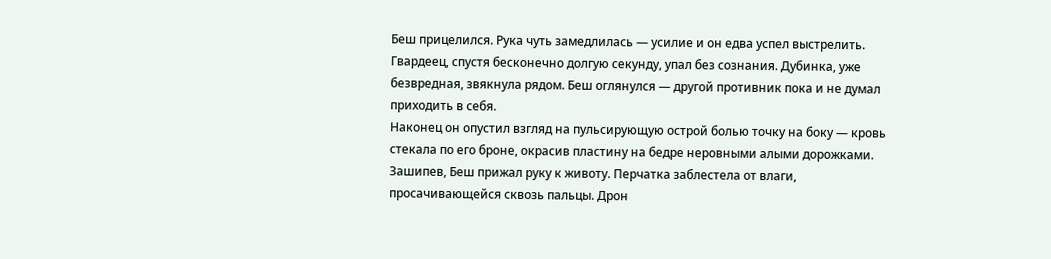Беш прицелился. Рука чуть замедлилась — усилие и он едва успел выстрелить. Гвардеец, спустя бесконечно долгую секунду, упал без сознания. Дубинка, уже безвредная, звякнула рядом. Беш оглянулся — другой противник пока и не думал приходить в себя.
Наконец он опустил взгляд на пульсирующую острой болью точку на боку — кровь стекала по его броне, окрасив пластину на бедре неровными алыми дорожками. Зашипев, Беш прижал руку к животу. Перчатка заблестела от влаги, просачивающейся сквозь пальцы. Дрон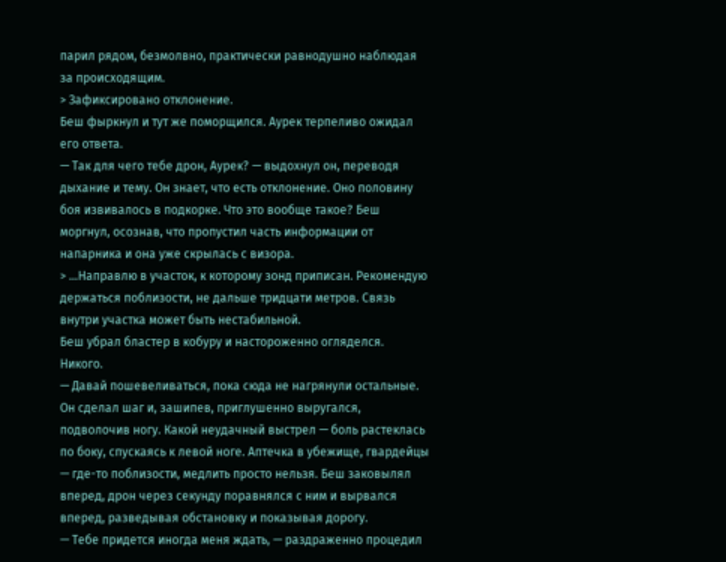парил рядом, безмолвно, практически равнодушно наблюдая за происходящим.
> Зафиксировано отклонение.
Беш фыркнул и тут же поморщился. Аурек терпеливо ожидал его ответа.
— Так для чего тебе дрон, Аурек? — выдохнул он, переводя дыхание и тему. Он знает, что есть отклонение. Оно половину боя извивалось в подкорке. Что это вообще такое? Беш моргнул, осознав, что пропустил часть информации от напарника и она уже скрылась с визора.
> …Направлю в участок, к которому зонд приписан. Рекомендую держаться поблизости, не дальше тридцати метров. Связь внутри участка может быть нестабильной.
Беш убрал бластер в кобуру и настороженно огляделся. Никого.
— Давай пошевеливаться, пока сюда не нагрянули остальные.
Он сделал шаг и, зашипев, приглушенно выругался, подволочив ногу. Какой неудачный выстрел — боль растеклась по боку, спускаясь к левой ноге. Аптечка в убежище, гвардейцы — где-то поблизости, медлить просто нельзя. Беш заковылял вперед, дрон через секунду поравнялся с ним и вырвался вперед, разведывая обстановку и показывая дорогу.
— Тебе придется иногда меня ждать, — раздраженно процедил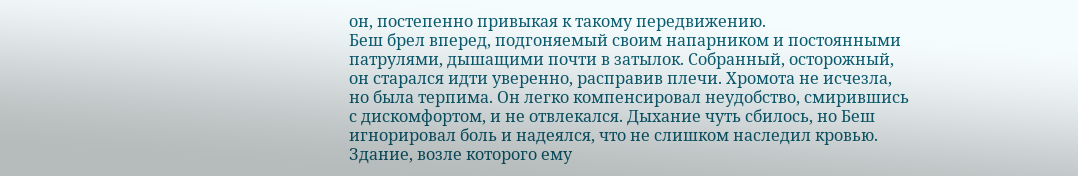он, постепенно привыкая к такому передвижению.
Беш брел вперед, подгоняемый своим напарником и постоянными патрулями, дышащими почти в затылок. Собранный, осторожный, он старался идти уверенно, расправив плечи. Хромота не исчезла, но была терпима. Он легко компенсировал неудобство, смирившись с дискомфортом, и не отвлекался. Дыхание чуть сбилось, но Беш игнорировал боль и надеялся, что не слишком наследил кровью. Здание, возле которого ему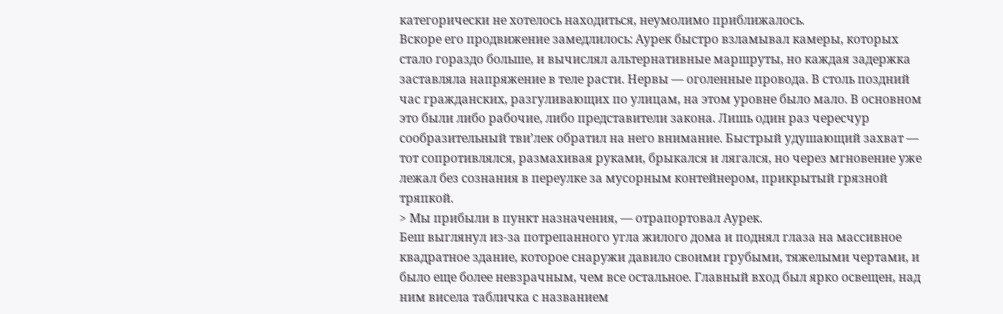категорически не хотелось находиться, неумолимо приближалось.
Вскоре его продвижение замедлилось: Аурек быстро взламывал камеры, которых стало гораздо больше, и вычислял альтернативные маршруты, но каждая задержка заставляла напряжение в теле расти. Нервы — оголенные провода. В столь поздний час гражданских, разгуливающих по улицам, на этом уровне было мало. В основном это были либо рабочие, либо представители закона. Лишь один раз чересчур сообразительный тви’лек обратил на него внимание. Быстрый удушающий захват — тот сопротивлялся, размахивая руками, брыкался и лягался, но через мгновение уже лежал без сознания в переулке за мусорным контейнером, прикрытый грязной тряпкой.
> Мы прибыли в пункт назначения, — отрапортовал Аурек.
Беш выглянул из-за потрепанного угла жилого дома и поднял глаза на массивное квадратное здание, которое снаружи давило своими грубыми, тяжелыми чертами, и было еще более невзрачным, чем все остальное. Главный вход был ярко освещен, над ним висела табличка с названием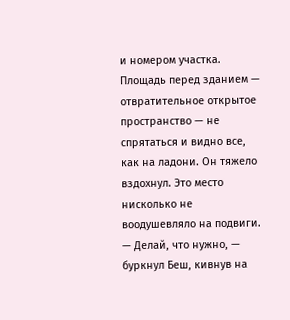и номером участка. Площадь перед зданием — отвратительное открытое пространство — не спрятаться и видно все, как на ладони. Он тяжело вздохнул. Это место нисколько не воодушевляло на подвиги.
— Делай, что нужно, — буркнул Беш, кивнув на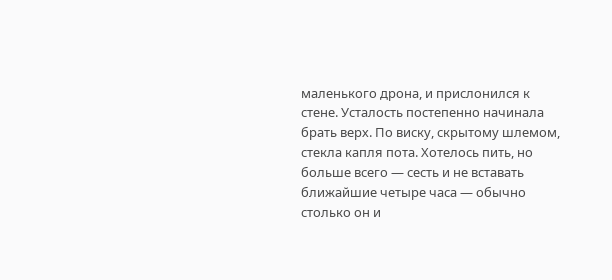маленького дрона, и прислонился к стене. Усталость постепенно начинала брать верх. По виску, скрытому шлемом, стекла капля пота. Хотелось пить, но больше всего — сесть и не вставать ближайшие четыре часа — обычно столько он и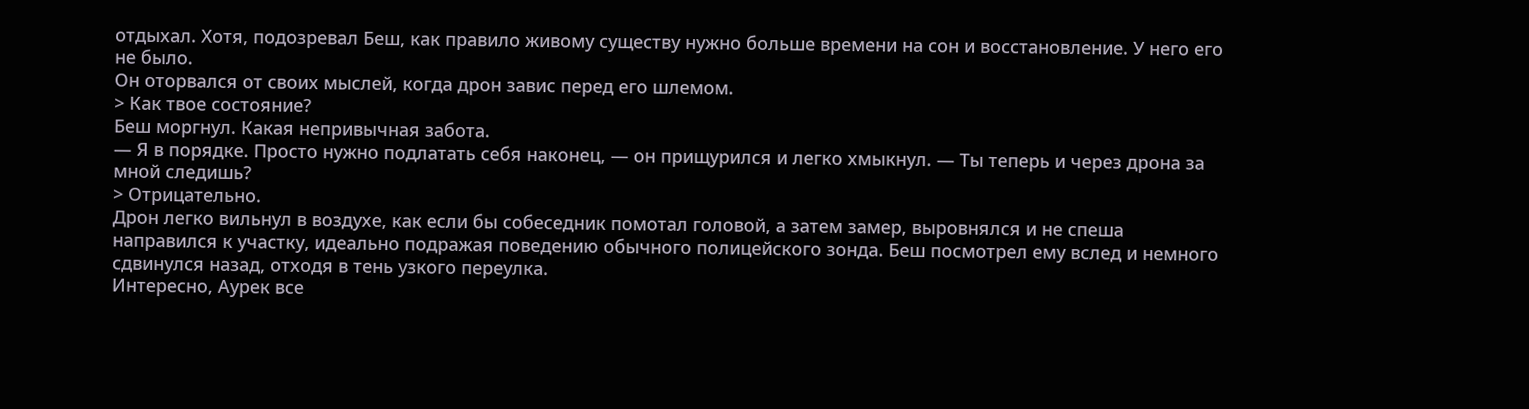отдыхал. Хотя, подозревал Беш, как правило живому существу нужно больше времени на сон и восстановление. У него его не было.
Он оторвался от своих мыслей, когда дрон завис перед его шлемом.
> Как твое состояние?
Беш моргнул. Какая непривычная забота.
— Я в порядке. Просто нужно подлатать себя наконец, — он прищурился и легко хмыкнул. — Ты теперь и через дрона за мной следишь?
> Отрицательно.
Дрон легко вильнул в воздухе, как если бы собеседник помотал головой, а затем замер, выровнялся и не спеша направился к участку, идеально подражая поведению обычного полицейского зонда. Беш посмотрел ему вслед и немного сдвинулся назад, отходя в тень узкого переулка.
Интересно, Аурек все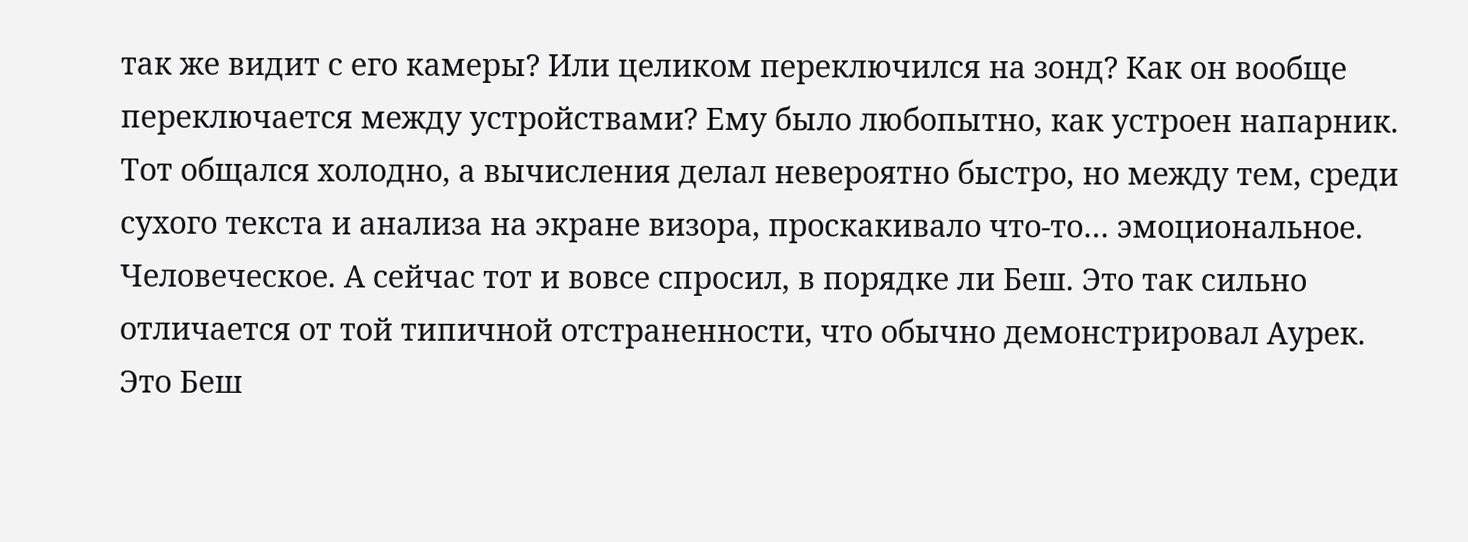так же видит с его камеры? Или целиком переключился на зонд? Как он вообще переключается между устройствами? Ему было любопытно, как устроен напарник. Тот общался холодно, а вычисления делал невероятно быстро, но между тем, среди сухого текста и анализа на экране визора, проскакивало что-то… эмоциональное. Человеческое. А сейчас тот и вовсе спросил, в порядке ли Беш. Это так сильно отличается от той типичной отстраненности, что обычно демонстрировал Аурек.
Это Беш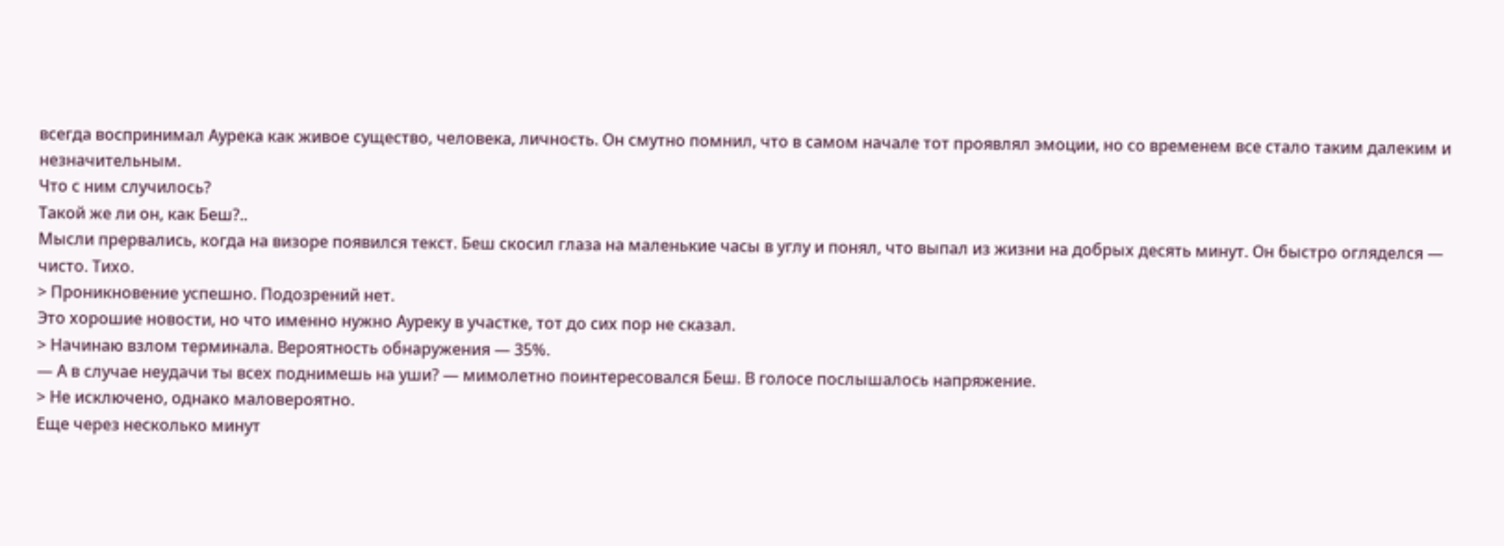всегда воспринимал Аурека как живое существо, человека, личность. Он смутно помнил, что в самом начале тот проявлял эмоции, но со временем все стало таким далеким и незначительным.
Что с ним случилось?
Такой же ли он, как Беш?..
Мысли прервались, когда на визоре появился текст. Беш скосил глаза на маленькие часы в углу и понял, что выпал из жизни на добрых десять минут. Он быстро огляделся — чисто. Тихо.
> Проникновение успешно. Подозрений нет.
Это хорошие новости, но что именно нужно Ауреку в участке, тот до сих пор не сказал.
> Начинаю взлом терминала. Вероятность обнаружения — 35%.
— А в случае неудачи ты всех поднимешь на уши? — мимолетно поинтересовался Беш. В голосе послышалось напряжение.
> Не исключено, однако маловероятно.
Еще через несколько минут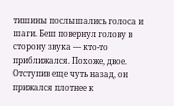тишины послышались голоса и шаги. Беш повернул голову в сторону звука — кто-то приближался. Похоже, двое. Отступив еще чуть назад, он прижался плотнее к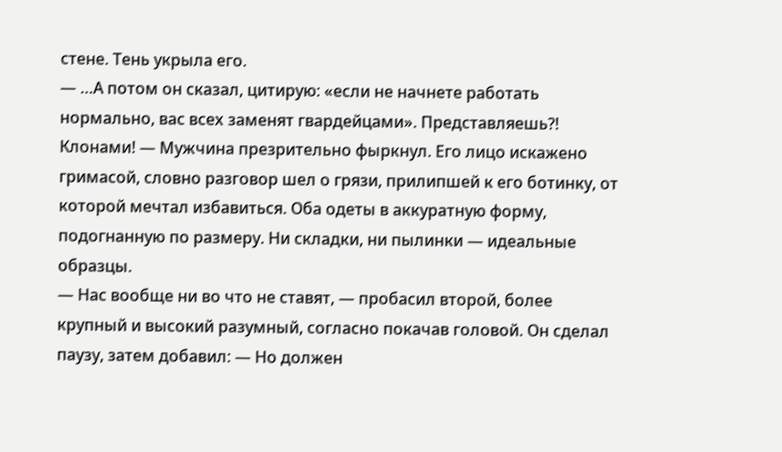стене. Тень укрыла его.
— …А потом он сказал, цитирую: «если не начнете работать нормально, вас всех заменят гвардейцами». Представляешь?! Клонами! — Мужчина презрительно фыркнул. Его лицо искажено гримасой, словно разговор шел о грязи, прилипшей к его ботинку, от которой мечтал избавиться. Оба одеты в аккуратную форму, подогнанную по размеру. Ни складки, ни пылинки — идеальные образцы.
— Нас вообще ни во что не ставят, — пробасил второй, более крупный и высокий разумный, согласно покачав головой. Он сделал паузу, затем добавил: — Но должен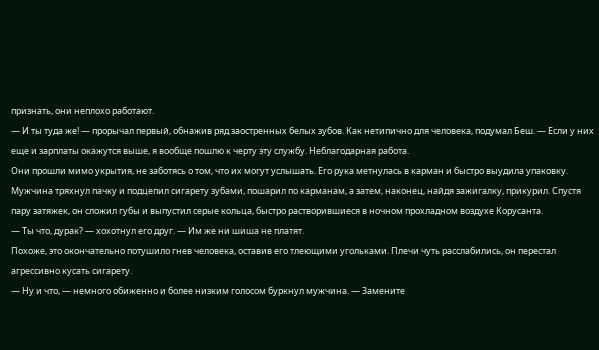признать, они неплохо работают.
— И ты туда же! — прорычал первый, обнажив ряд заостренных белых зубов. Как нетипично для человека, подумал Беш. — Если у них еще и зарплаты окажутся выше, я вообще пошлю к черту эту службу. Неблагодарная работа.
Они прошли мимо укрытия, не заботясь о том, что их могут услышать. Его рука метнулась в карман и быстро выудила упаковку. Мужчина тряхнул пачку и подцепил сигарету зубами, пошарил по карманам, а затем, наконец, найдя зажигалку, прикурил. Спустя пару затяжек, он сложил губы и выпустил серые кольца, быстро растворившиеся в ночном прохладном воздухе Корусанта.
— Ты что, дурак? — хохотнул его друг. — Им же ни шиша не платят.
Похоже, это окончательно потушило гнев человека, оставив его тлеющими угольками. Плечи чуть расслабились, он перестал агрессивно кусать сигарету.
— Ну и что, — немного обиженно и более низким голосом буркнул мужчина. — Замените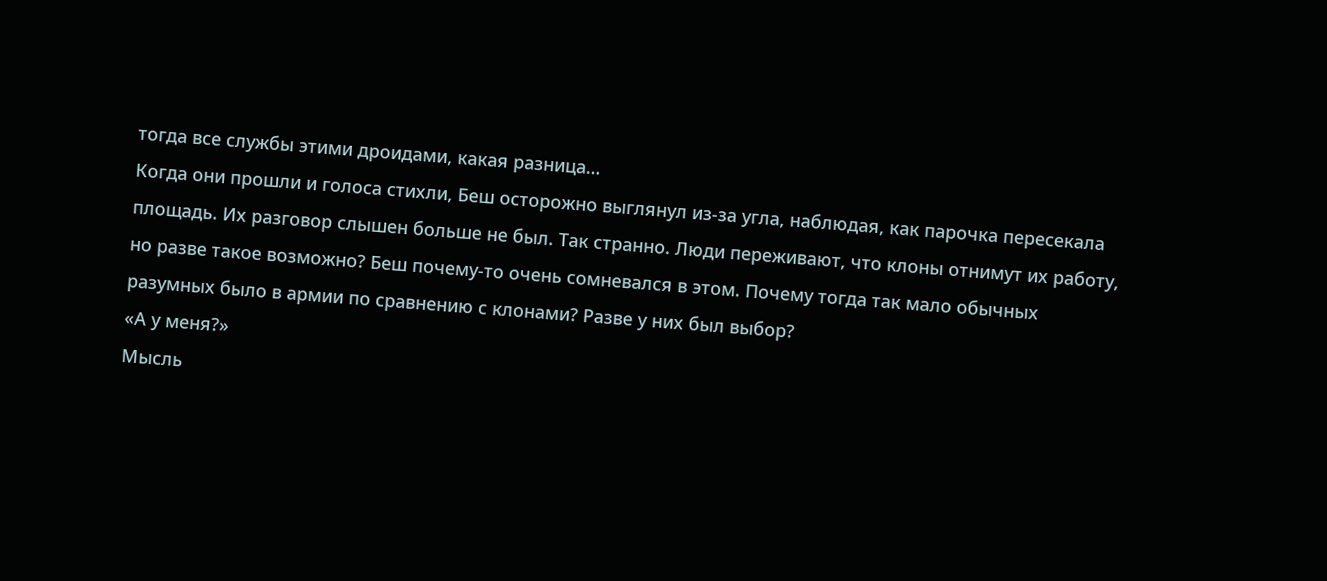тогда все службы этими дроидами, какая разница…
Когда они прошли и голоса стихли, Беш осторожно выглянул из-за угла, наблюдая, как парочка пересекала площадь. Их разговор слышен больше не был. Так странно. Люди переживают, что клоны отнимут их работу, но разве такое возможно? Беш почему-то очень сомневался в этом. Почему тогда так мало обычных разумных было в армии по сравнению с клонами? Разве у них был выбор?
«А у меня?»
Мысль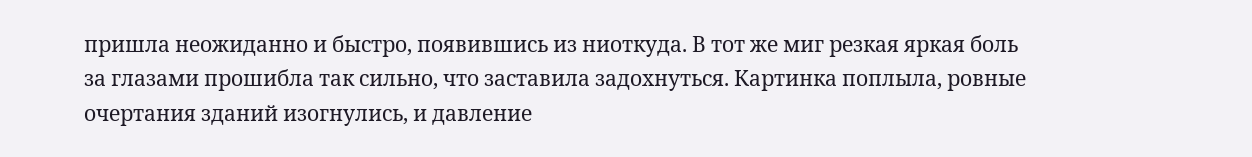пришла неожиданно и быстро, появившись из ниоткуда. В тот же миг резкая яркая боль за глазами прошибла так сильно, что заставила задохнуться. Картинка поплыла, ровные очертания зданий изогнулись, и давление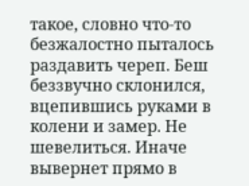такое, словно что-то безжалостно пыталось раздавить череп. Беш беззвучно склонился, вцепившись руками в колени и замер. Не шевелиться. Иначе вывернет прямо в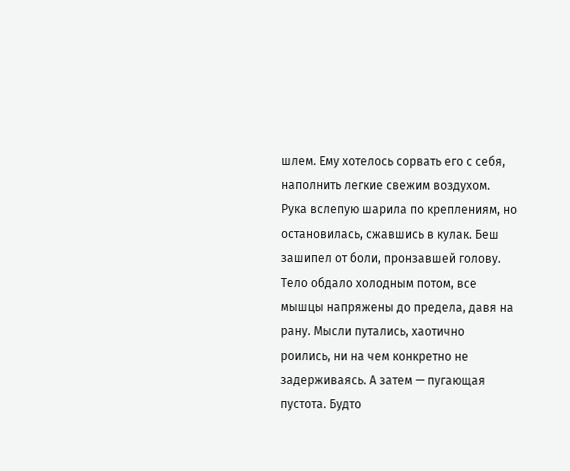шлем. Ему хотелось сорвать его с себя, наполнить легкие свежим воздухом. Рука вслепую шарила по креплениям, но остановилась, сжавшись в кулак. Беш зашипел от боли, пронзавшей голову. Тело обдало холодным потом, все мышцы напряжены до предела, давя на рану. Мысли путались, хаотично роились, ни на чем конкретно не задерживаясь. А затем — пугающая пустота. Будто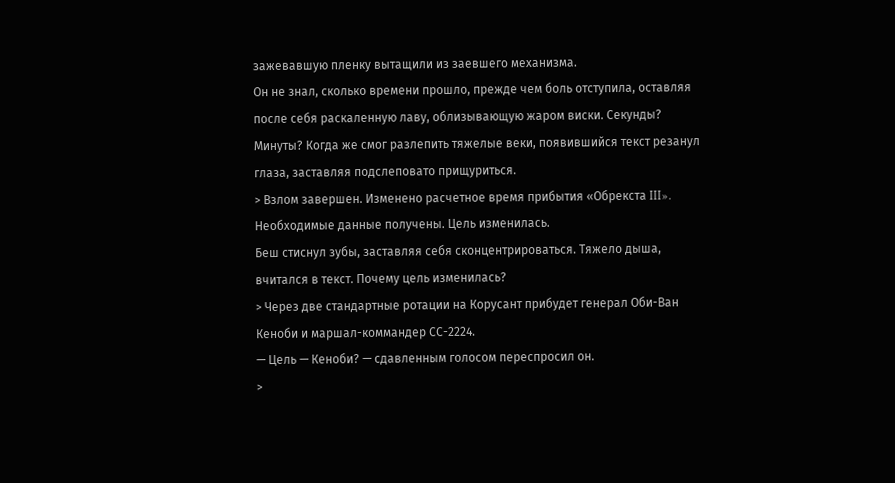зажевавшую пленку вытащили из заевшего механизма.
Он не знал, сколько времени прошло, прежде чем боль отступила, оставляя после себя раскаленную лаву, облизывающую жаром виски. Секунды? Минуты? Когда же смог разлепить тяжелые веки, появившийся текст резанул глаза, заставляя подслеповато прищуриться.
> Взлом завершен. Изменено расчетное время прибытия «Обрекста III». Необходимые данные получены. Цель изменилась.
Беш стиснул зубы, заставляя себя сконцентрироваться. Тяжело дыша, вчитался в текст. Почему цель изменилась?
> Через две стандартные ротации на Корусант прибудет генерал Оби-Ван Кеноби и маршал-коммандер СС-2224.
— Цель — Кеноби? — сдавленным голосом переспросил он.
>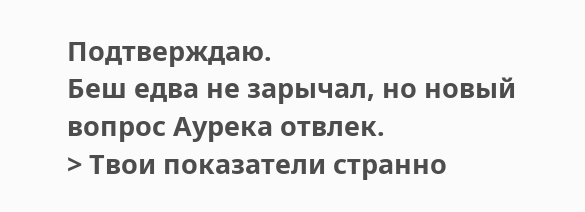Подтверждаю.
Беш едва не зарычал, но новый вопрос Аурека отвлек.
> Твои показатели странно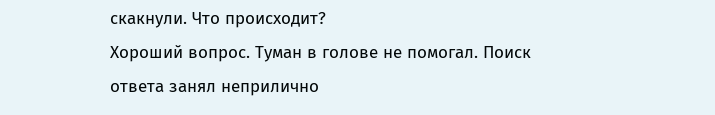скакнули. Что происходит?
Хороший вопрос. Туман в голове не помогал. Поиск ответа занял неприлично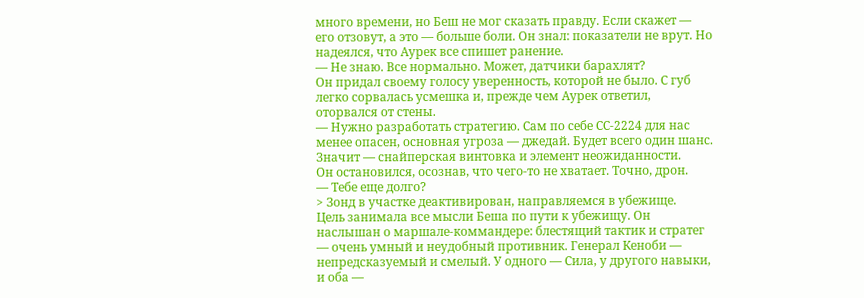много времени, но Беш не мог сказать правду. Если скажет — его отзовут, а это — больше боли. Он знал: показатели не врут. Но надеялся, что Аурек все спишет ранение.
— Не знаю. Все нормально. Может, датчики барахлят?
Он придал своему голосу уверенность, которой не было. С губ легко сорвалась усмешка и, прежде чем Аурек ответил, оторвался от стены.
— Нужно разработать стратегию. Сам по себе СС-2224 для нас менее опасен, основная угроза — джедай. Будет всего один шанс. Значит — снайперская винтовка и элемент неожиданности.
Он остановился, осознав, что чего-то не хватает. Точно, дрон.
— Тебе еще долго?
> Зонд в участке деактивирован, направляемся в убежище.
Цель занимала все мысли Беша по пути к убежищу. Он наслышан о маршале-коммандере: блестящий тактик и стратег — очень умный и неудобный противник. Генерал Кеноби — непредсказуемый и смелый. У одного — Сила, у другого навыки, и оба —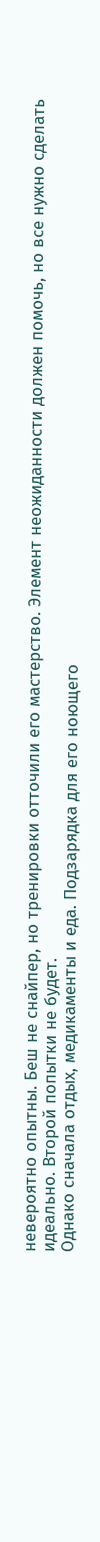невероятно опытны. Беш не снайпер, но тренировки отточили его мастерство. Элемент неожиданности должен помочь, но все нужно сделать идеально. Второй попытки не будет.
Однако сначала отдых, медикаменты и еда. Подзарядка для его ноющего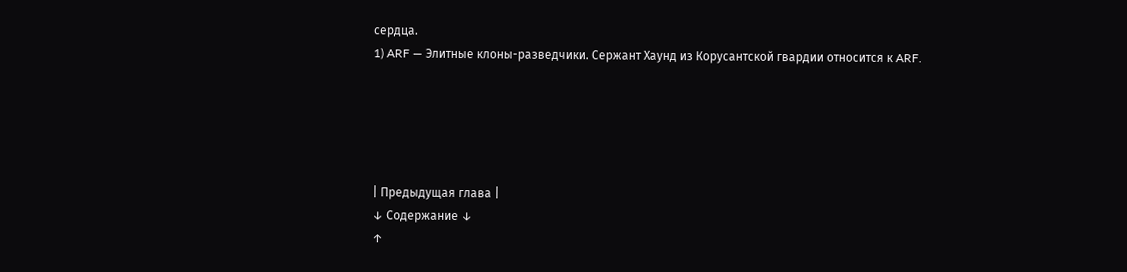сердца.
1) ARF — Элитные клоны-разведчики. Сержант Хаунд из Корусантской гвардии относится к ARF.





| Предыдущая глава |
↓ Содержание ↓
↑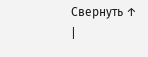Свернуть ↑
|